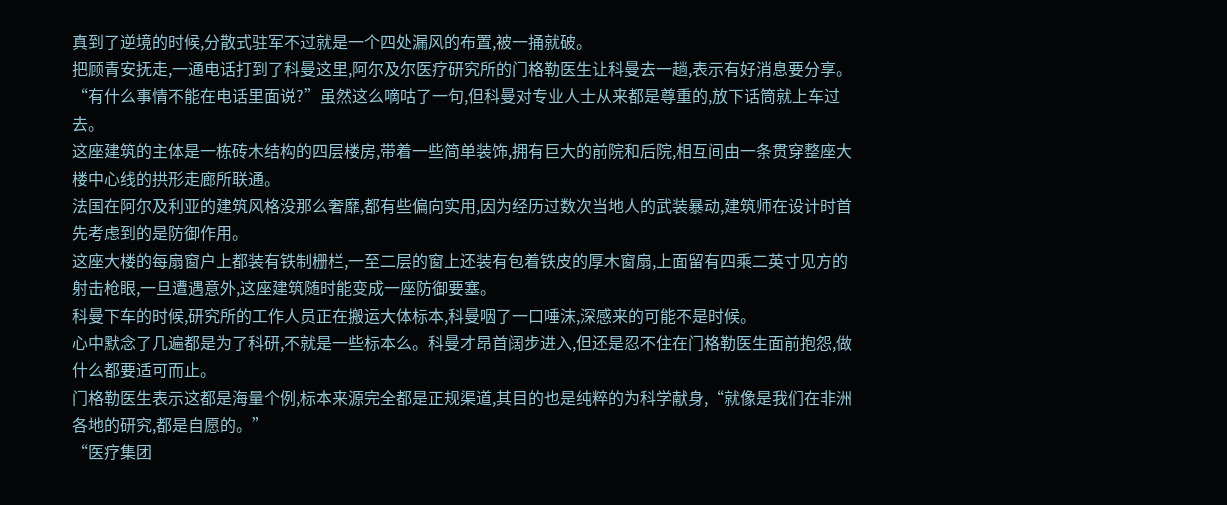真到了逆境的时候,分散式驻军不过就是一个四处漏风的布置,被一捅就破。
把顾青安抚走,一通电话打到了科曼这里,阿尔及尔医疗研究所的门格勒医生让科曼去一趟,表示有好消息要分享。
“有什么事情不能在电话里面说?”虽然这么嘀咕了一句,但科曼对专业人士从来都是尊重的,放下话筒就上车过去。
这座建筑的主体是一栋砖木结构的四层楼房,带着一些简单装饰,拥有巨大的前院和后院,相互间由一条贯穿整座大楼中心线的拱形走廊所联通。
法国在阿尔及利亚的建筑风格没那么奢靡,都有些偏向实用,因为经历过数次当地人的武装暴动,建筑师在设计时首先考虑到的是防御作用。
这座大楼的每扇窗户上都装有铁制栅栏,一至二层的窗上还装有包着铁皮的厚木窗扇,上面留有四乘二英寸见方的射击枪眼,一旦遭遇意外,这座建筑随时能变成一座防御要塞。
科曼下车的时候,研究所的工作人员正在搬运大体标本,科曼咽了一口唾沫,深感来的可能不是时候。
心中默念了几遍都是为了科研,不就是一些标本么。科曼才昂首阔步进入,但还是忍不住在门格勒医生面前抱怨,做什么都要适可而止。
门格勒医生表示这都是海量个例,标本来源完全都是正规渠道,其目的也是纯粹的为科学献身,“就像是我们在非洲各地的研究,都是自愿的。”
“医疗集团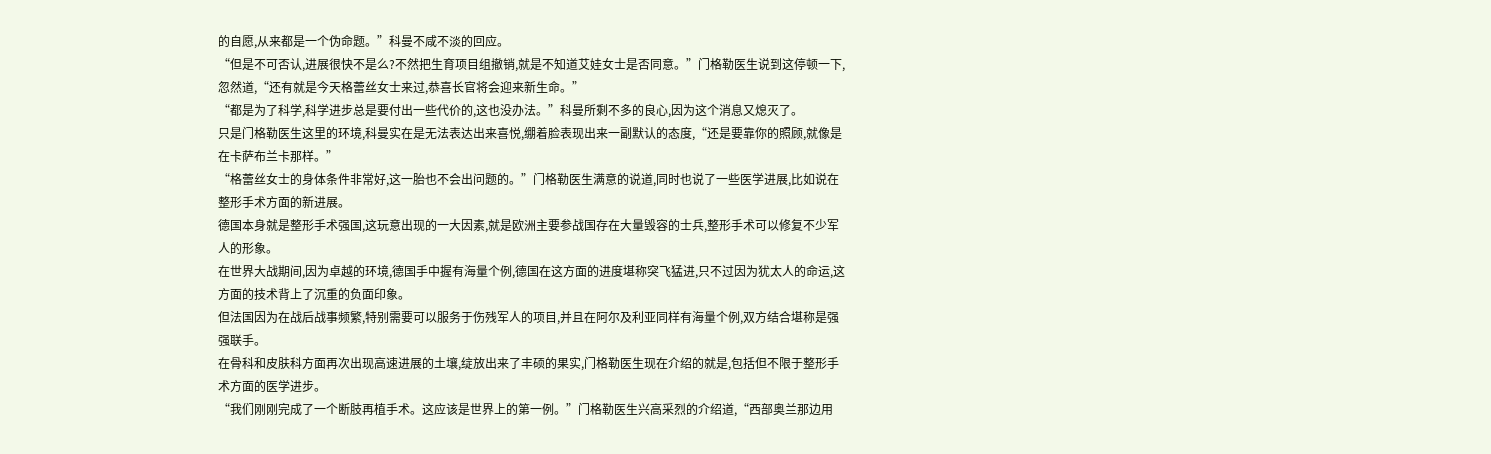的自愿,从来都是一个伪命题。”科曼不咸不淡的回应。
“但是不可否认,进展很快不是么?不然把生育项目组撤销,就是不知道艾娃女士是否同意。”门格勒医生说到这停顿一下,忽然道,“还有就是今天格蕾丝女士来过,恭喜长官将会迎来新生命。”
“都是为了科学,科学进步总是要付出一些代价的,这也没办法。”科曼所剩不多的良心,因为这个消息又熄灭了。
只是门格勒医生这里的环境,科曼实在是无法表达出来喜悦,绷着脸表现出来一副默认的态度,“还是要靠你的照顾,就像是在卡萨布兰卡那样。”
“格蕾丝女士的身体条件非常好,这一胎也不会出问题的。”门格勒医生满意的说道,同时也说了一些医学进展,比如说在整形手术方面的新进展。
德国本身就是整形手术强国,这玩意出现的一大因素,就是欧洲主要参战国存在大量毁容的士兵,整形手术可以修复不少军人的形象。
在世界大战期间,因为卓越的环境,德国手中握有海量个例,德国在这方面的进度堪称突飞猛进,只不过因为犹太人的命运,这方面的技术背上了沉重的负面印象。
但法国因为在战后战事频繁,特别需要可以服务于伤残军人的项目,并且在阿尔及利亚同样有海量个例,双方结合堪称是强强联手。
在骨科和皮肤科方面再次出现高速进展的土壤,绽放出来了丰硕的果实,门格勒医生现在介绍的就是,包括但不限于整形手术方面的医学进步。
“我们刚刚完成了一个断肢再植手术。这应该是世界上的第一例。”门格勒医生兴高采烈的介绍道,“西部奥兰那边用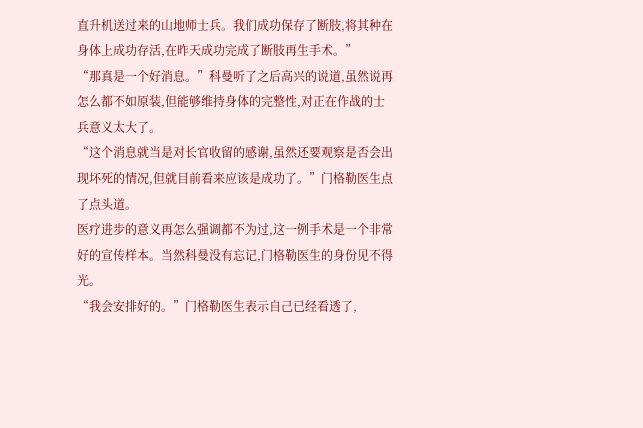直升机送过来的山地师士兵。我们成功保存了断肢,将其种在身体上成功存活,在昨天成功完成了断肢再生手术。”
“那真是一个好消息。”科曼听了之后高兴的说道,虽然说再怎么都不如原装,但能够维持身体的完整性,对正在作战的士兵意义太大了。
“这个消息就当是对长官收留的感谢,虽然还要观察是否会出现坏死的情况,但就目前看来应该是成功了。”门格勒医生点了点头道。
医疗进步的意义再怎么强调都不为过,这一例手术是一个非常好的宣传样本。当然科曼没有忘记,门格勒医生的身份见不得光。
“我会安排好的。”门格勒医生表示自己已经看透了,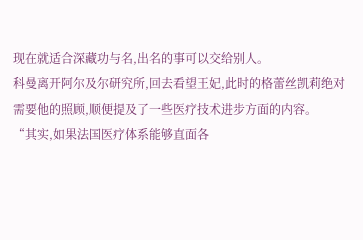现在就适合深藏功与名,出名的事可以交给别人。
科曼离开阿尔及尔研究所,回去看望王妃,此时的格蕾丝凯莉绝对需要他的照顾,顺便提及了一些医疗技术进步方面的内容。
“其实,如果法国医疗体系能够直面各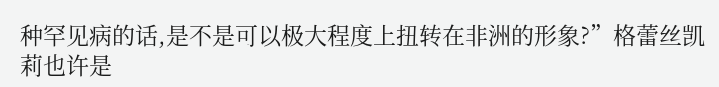种罕见病的话,是不是可以极大程度上扭转在非洲的形象?”格蕾丝凯莉也许是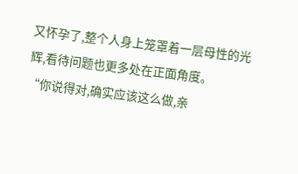又怀孕了,整个人身上笼罩着一层母性的光辉,看待问题也更多处在正面角度。
“你说得对,确实应该这么做,亲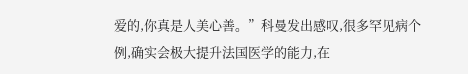爱的,你真是人美心善。”科曼发出感叹,很多罕见病个例,确实会极大提升法国医学的能力,在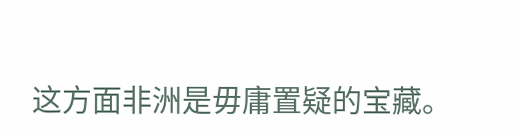这方面非洲是毋庸置疑的宝藏。